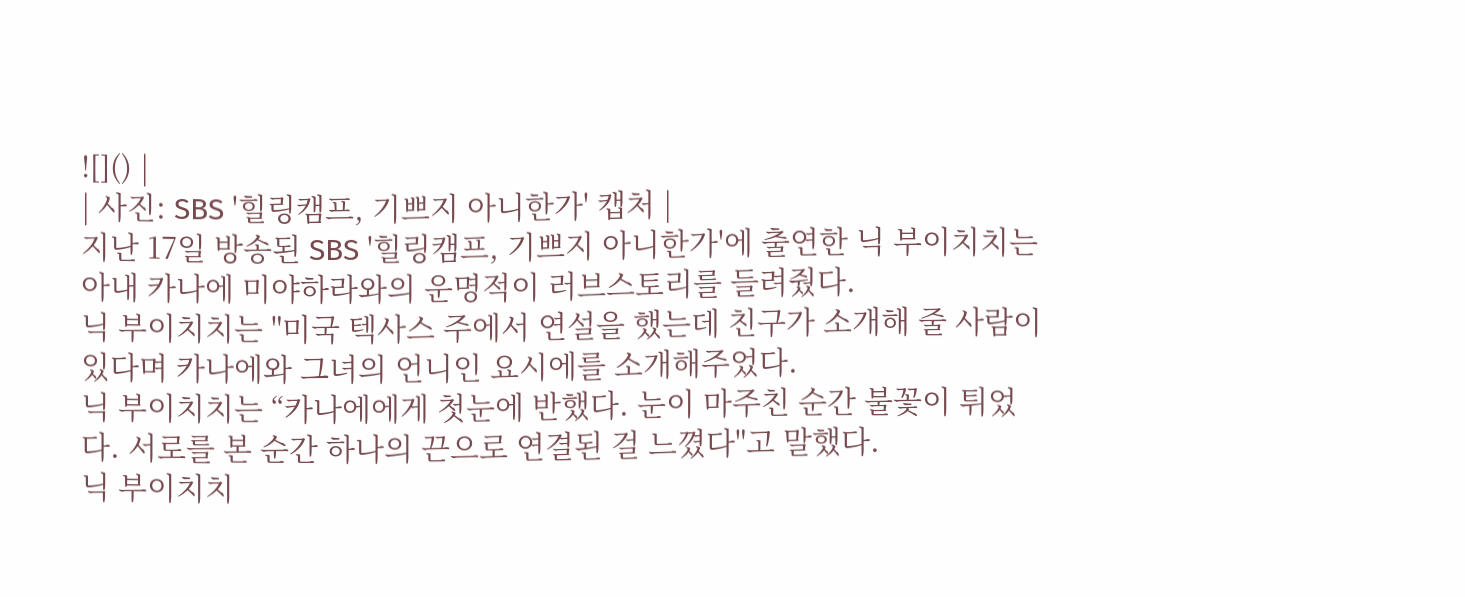![]() |
| 사진: SBS '힐링캠프, 기쁘지 아니한가' 캡처 |
지난 17일 방송된 SBS '힐링캠프, 기쁘지 아니한가'에 출연한 닉 부이치치는 아내 카나에 미야하라와의 운명적이 러브스토리를 들려줬다.
닉 부이치치는 "미국 텍사스 주에서 연설을 했는데 친구가 소개해 줄 사람이 있다며 카나에와 그녀의 언니인 요시에를 소개해주었다.
닉 부이치치는 “카나에에게 첫눈에 반했다. 눈이 마주친 순간 불꽃이 튀었다. 서로를 본 순간 하나의 끈으로 연결된 걸 느꼈다"고 말했다.
닉 부이치치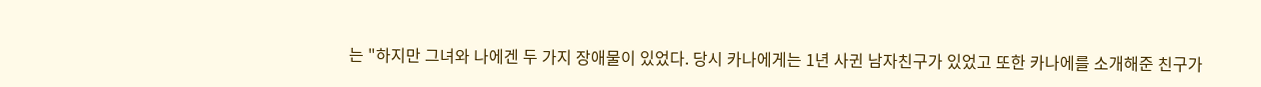는 "하지만 그녀와 나에겐 두 가지 장애물이 있었다. 당시 카나에게는 1년 사귄 남자친구가 있었고 또한 카나에를 소개해준 친구가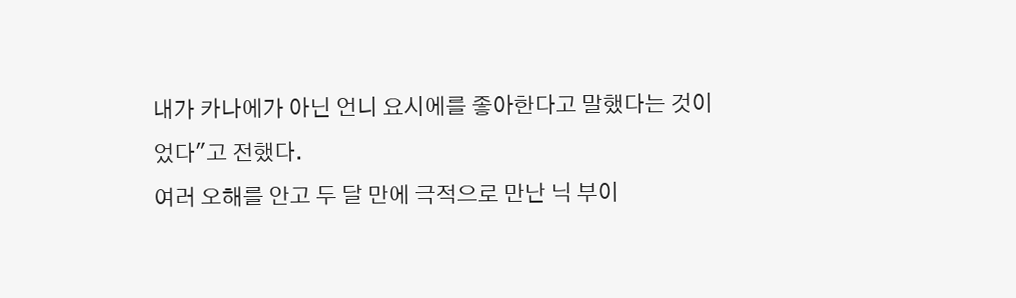내가 카나에가 아닌 언니 요시에를 좋아한다고 말했다는 것이었다"고 전했다.
여러 오해를 안고 두 달 만에 극적으로 만난 닉 부이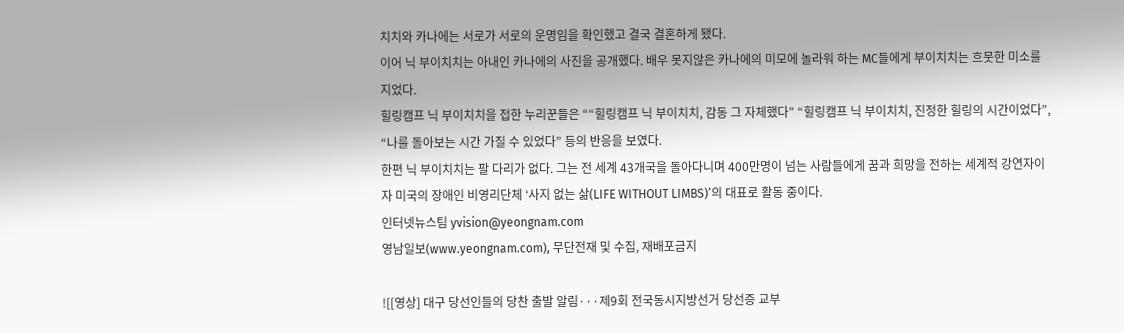치치와 카나에는 서로가 서로의 운명임을 확인했고 결국 결혼하게 됐다.
이어 닉 부이치치는 아내인 카나에의 사진을 공개했다. 배우 못지않은 카나에의 미모에 놀라워 하는 MC들에게 부이치치는 흐뭇한 미소를 지었다.
힐링캠프 닉 부이치치을 접한 누리꾼들은 ““힐링캠프 닉 부이치치, 감동 그 자체했다” “힐링캠프 닉 부이치치, 진정한 힐링의 시간이었다”, “나를 돌아보는 시간 가질 수 있었다” 등의 반응을 보였다.
한편 닉 부이치치는 팔 다리가 없다. 그는 전 세계 43개국을 돌아다니며 400만명이 넘는 사람들에게 꿈과 희망을 전하는 세계적 강연자이자 미국의 장애인 비영리단체 ‘사지 없는 삶(LIFE WITHOUT LIMBS)’의 대표로 활동 중이다.
인터넷뉴스팀 yvision@yeongnam.com
영남일보(www.yeongnam.com), 무단전재 및 수집, 재배포금지

![[영상] 대구 당선인들의 당찬 출발 알림···제9회 전국동시지방선거 당선증 교부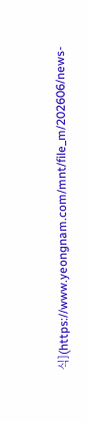식](https://www.yeongnam.com/mnt/file_m/202606/news-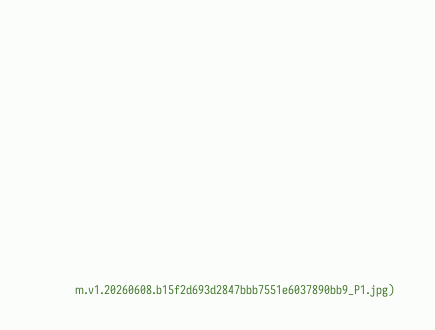m.v1.20260608.b15f2d693d2847bbb7551e6037890bb9_P1.jpg)